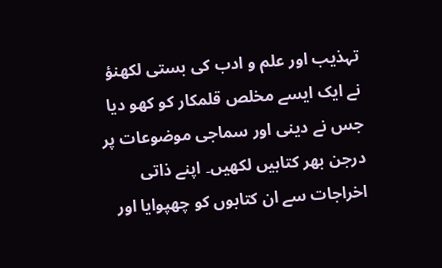تہذیب اور علم و ادب کی بستی لکھنؤ نے ایک ایسے مخلص قلمکار کو کھو دیا جس نے دینی اور سماجی موضوعات پر درجن بھر کتابیں لکھیں۔ اپنے ذاتی اخراجات سے ان کتابوں کو چھپوایا اور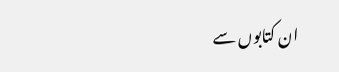ان کتابوں سے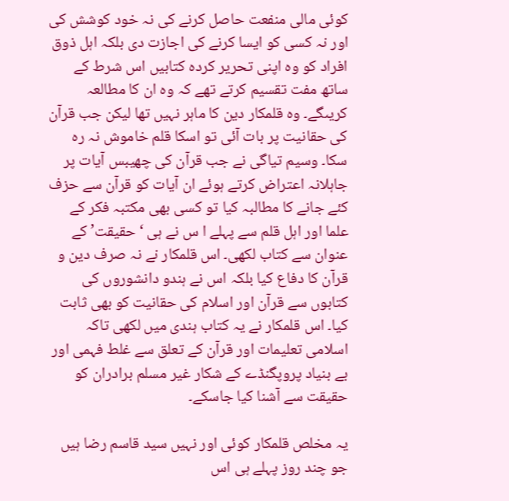کوئی مالی منفعت حاصل کرنے کی نہ خود کوشش کی اور نہ کسی کو ایسا کرنے کی اجازت دی بلکہ اہل ذوق افراد کو وہ اپنی تحریر کردہ کتابیں اس شرط کے ساتھ مفت تقسیم کرتے تھے کہ وہ ان کا مطالعہ کریںگے۔ وہ قلمکار دین کا ماہر نہیں تھا لیکن جب قرآن کی حقانیت پر بات آئی تو اسکا قلم خاموش نہ رہ سکا۔ وسیم تیاگی نے جب قرآن کی چھیبس آیات پر جاہلانہ اعتراض کرتے ہوئے ان آیات کو قرآن سے حزف کئے جانے کا مطالبہ کیا تو کسی بھی مکتبہ فکر کے علما اور اہل قلم سے پہلے ا س نے ہی ‘حقیقت’ کے عنوان سے کتاب لکھی۔ اس قلمکار نے نہ صرف دین و قرآن کا دفاع کیا بلکہ اس نے ہندو دانشوروں کی کتابوں سے قرآن اور اسلام کی حقانیت کو بھی ثابت کیا۔ اس قلمکار نے یہ کتاب ہندی میں لکھی تاکہ اسلامی تعلیمات اور قرآن کے تعلق سے غلط فہمی اور بے بنیاد پروپگنڈے کے شکار غیر مسلم برادران کو حقیقت سے آشنا کیا جاسکے۔

یہ مخلص قلمکار کوئی اور نہیں سید قاسم رضا ہیں جو چند روز پہلے ہی اس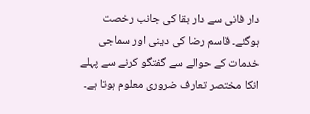دار فانی سے دار بقا کی جانب رخصت ہوگئے۔ قاسم رضا کی دینی اور سماجی خدمات کے حوالے سے گفتگو کرنے سے پہلے انکا مختصر تعارف ضروری معلوم ہوتا ہے۔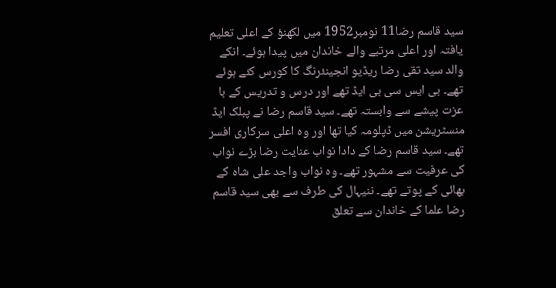سید قاسم رضا11 نومبر1952 میں لکھنؤ کے اعلی تعلیم یافتہ اور اعلی مرتبے والے خاندان میں پیدا ہوئے۔ انکے والد سید تقی رضا ریڈیو انجینئرنگ کا کورس کئے ہوئے تھے۔ بی ایس سی بی ایڈ تھے اور درس و تدریس کے با عزت پیشے سے وابستہ تھے۔ سید قاسم رضا نے پبلک ایڈ منسٹریشن میں ڈپلومہ کیا تھا اور وہ اعلی سرکاری افسر تھے۔ سید قاسم رضا کے دادا نواب عنایت رضا بڑے نواب کی عرفیت سے مشہور تھے۔ وہ نواب واجد علی شاہ کے بھائی کے پوتے تھے۔ ننیہال کی طرف سے بھی سید قاسم رضا علما کے خاندان سے تعلق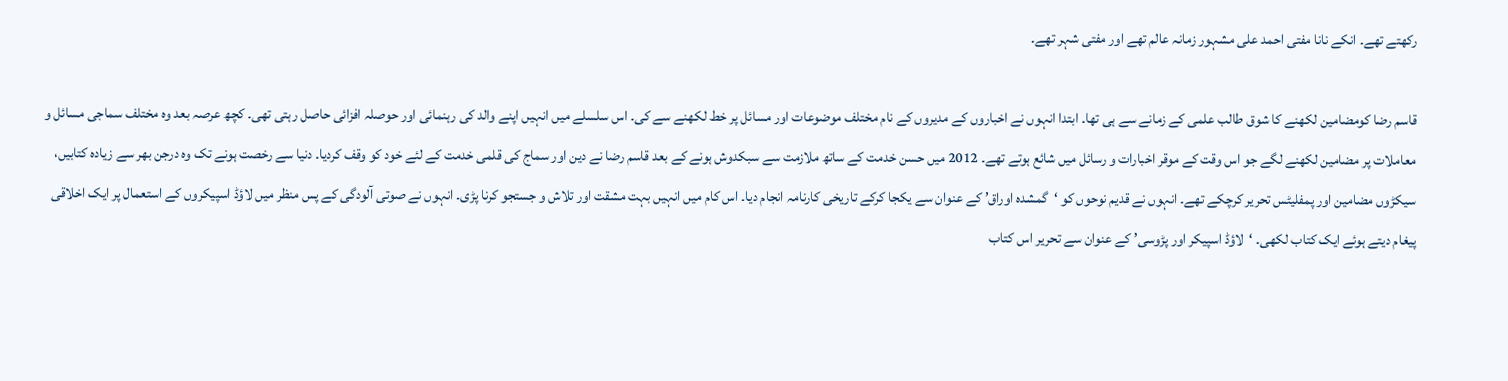رکھتے تھے۔ انکے نانا مفتی احمد علی مشہور زمانہ عالم تھے اور مفتی شہر تھے۔

قاسم رضا کومضامین لکھنے کا شوق طالب علمی کے زمانے سے ہی تھا۔ ابتدا انہوں نے اخباروں کے مدیروں کے نام مختلف موضوعات اور مسائل پر خط لکھنے سے کی۔ اس سلسلے میں انہیں اپنے والد کی رہنمائی اور حوصلہ افزائی حاصل رہتی تھی۔ کچھ عرصہ بعد وہ مختلف سماجی مسائل و معاملات پر مضامین لکھنے لگے جو اس وقت کے موقر اخبارات و رسائل میں شائع ہوتے تھے۔ 2012 میں حسن خدمت کے ساتھ ملازمت سے سبکدوش ہونے کے بعد قاسم رضا نے دین اور سماج کی قلمی خدمت کے لئے خود کو وقف کردیا۔ دنیا سے رخصت ہونے تک وہ درجن بھر سے زیادہ کتابیں، سیکڑوں مضامین اور پمفلیٹس تحریر کرچکے تھے۔ انہوں نے قدیم نوحوں کو ‘گمشدہ اوراق’ کے عنوان سے یکجا کرکے تاریخی کارنامہ انجام دیا۔ اس کام میں انہیں بہت مشقت اور تلاش و جستجو کرنا پڑی۔ انہوں نے صوتی آلودگی کے پس منظر میں لاؤڈ اسپیکروں کے استعمال پر ایک اخلاقی پیغام دیتے ہوئے ایک کتاب لکھی۔ ‘لاؤڈ اسپیکر اور پڑوسی’ کے عنوان سے تحریر اس کتاب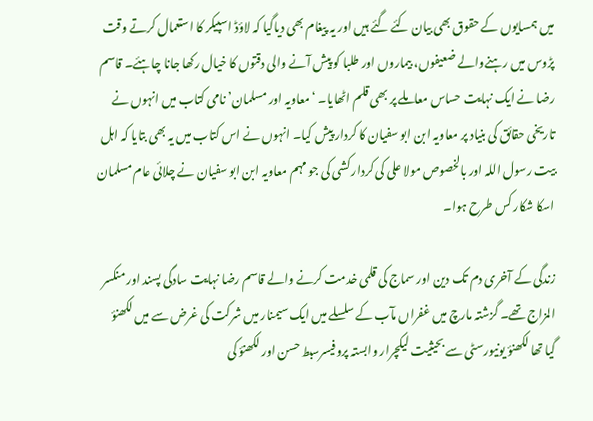میں ہمسایوں کے حقوق بھی بیان کئے گئے ہیں اور یہ پیغام بھی دیاگیا کہ لاؤڈ اسپیکر کا استعمال کرتے وقت پڑوس میں رہنےوالے ضعیفوں، بیماروں اور طلبا کو پیش آنے والی دقتوں کا خیال رکھا جانا چاہئے۔ قاسم رضا نے ایک نہایت حساس معاملے پر بھی قلم اٹھایا۔ ‘معاویہ اور مسلمان’ نامی کتاب میں انہوں نے تاریخی حقائق کی بنیاد پر معاویہ ابن ابو سفیان کا کردار پیش کیا۔ انہوں نے اس کتاب میں یہ بھی بتایا کہ اہل بیت رسول اللہ اور بالخصوص مولا علی کی کردار کشی کی جو مہم معاویہ ابن ابو سفیان نے چلائی عام مسلمان اسکا شکار کس طرح ہوا۔

زندگی کے آخری دم تک دین اور سماج کی قلمی خدمت کرنے والے قاسم رضا نہایت سادگی پسند اور منکسر المزاج تھے۔ گزشتہ مارچ میں غفراں مآب کے سلسلے میں ایک سیمنار میں شرکت کی غرض سے میں لکھنؤ گیا تھا لکھنؤ یونیورسٹی سے بحیثیت لیکچرار وابستہ پروفیسرسبط حسن اور لکھنؤ کی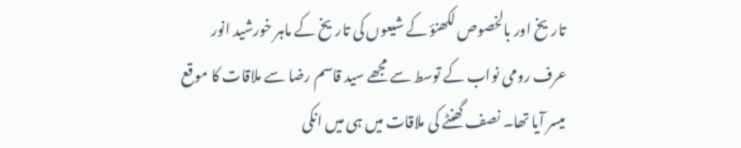تاریخ اور بالخصوص لکھنؤ کے شیعوں کی تاریخ کے ماہر خورشید انور عرف رومی نواب کے توسط سے مجھے سید قاسم رضا سے ملاقات کا موقع میسر آیا تھا۔ نصف گھنٹے کی ملاقات میں ہی میں انکی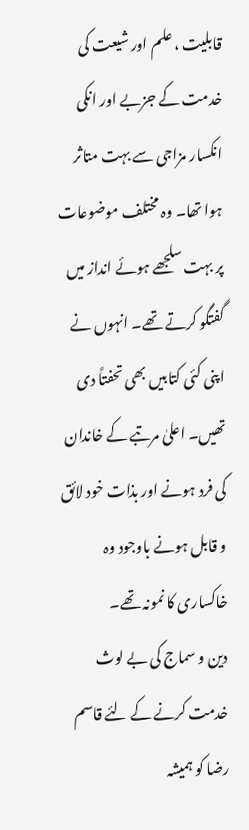قابلیت ، علم اور شیعت کی خدمت کے جزبے اور انکی انکسار مزاجی سے بہت متاثر ہوا تھا۔ وہ مختلف موضوعات پر بہت سلجھے ہوئے انداز میں گفتگو کرتے تھے۔ انہوں نے اپنی کئی کتابیں بھی تحفتاً دی تھیں۔ اعلیٰ مرتبے کے خاندان کی فرد ہونے اور بذات خود لائق و قابل ہونے باوجود وہ خاکساری کا نمونہ تھے۔
دین و سماج کی بے لوث خدمت کرنے کے لئے قاسم رضا کو ہمیشہ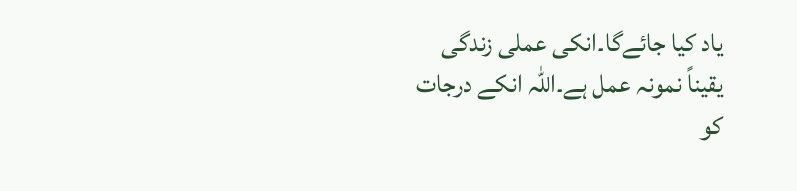یاد کیا جائےگا۔انکی عملی زندگی یقیناً نمونہ عمل ہے۔اللہ انکے درجات کو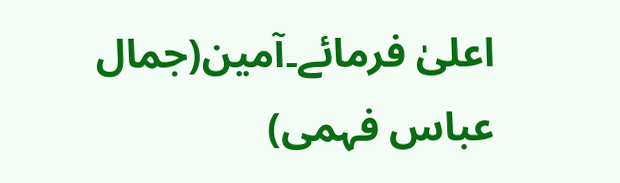اعلیٰ فرمائے۔آمین(جمال عباس فہمی)